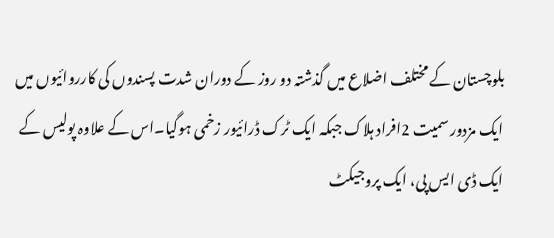بلوچستان کے مختلف اضلاع میں گذشتہ دو روز کے دوران شدت پسندوں کی کارروائیوں میں ایک مزدور سمیت 2افراد ہلاک جبکہ ایک ٹرک ڈرائیور زخمی ہوگیا۔اس کے علاوہ پولیس کے ایک ڈی ایس پی، ایک پروجیکٹ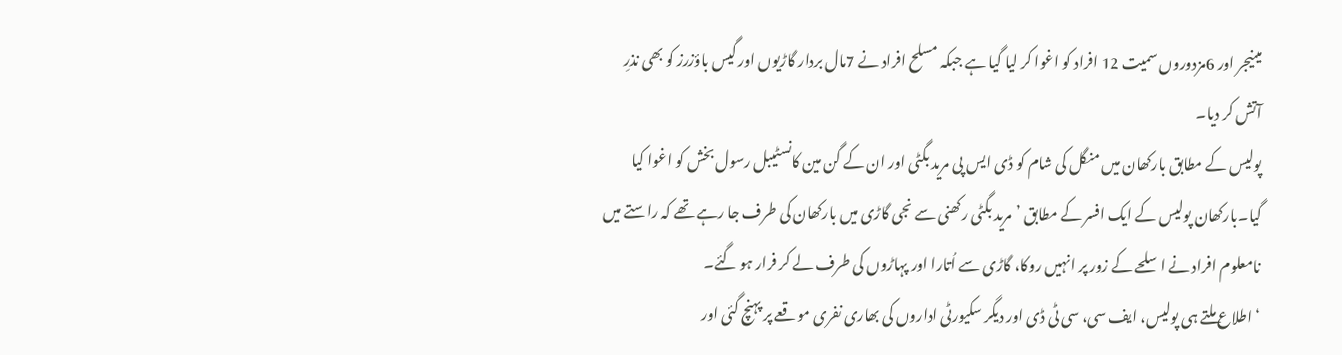مینیجر اور 6مزدوروں سمیت 12 افراد کو اغوا کر لیا گیا ہے جبکہ مسلح افراد نے 7مال بردار گاڑیوں اور گیس باؤزرز کو بھی نذرِ آتش کر دیا۔
پولیس کے مطابق بارکھان میں منگل کی شام کو ڈی ایس پی مرید بگٹی اور ان کے گن مین کانسٹیبل رسول بخش کو اغوا کیا گیا۔بارکھان پولیس کے ایک افسر کے مطابق ’مرید بگٹی رکھنی سے نجی گاڑی میں بارکھان کی طرف جا رہے تھے کہ راستے میں نامعلوم افراد نے اسلحے کے زور پر انہیں روکا، گاڑی سے اُتارا اور پہاڑوں کی طرف لے کر فرار ہو گئے۔
‘اطلاع ملتے ہی پولیس، ایف سی، سی ٹی ڈی اور دیگر سکیورٹی اداروں کی بھاری نفری موقعے پر پہنچ گئی اور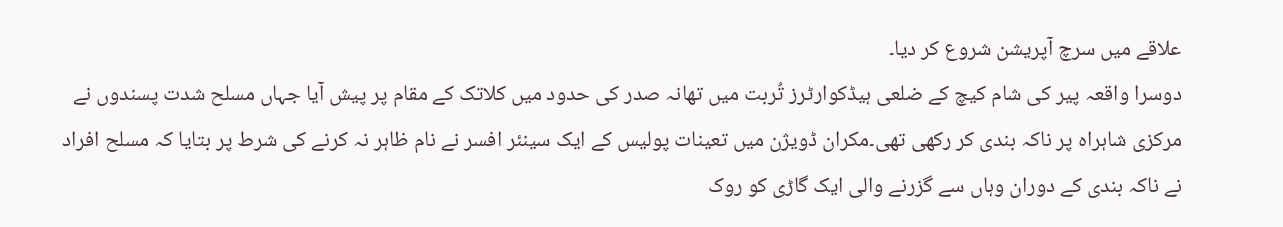علاقے میں سرچ آپریشن شروع کر دیا۔
دوسرا واقعہ پیر کی شام کیچ کے ضلعی ہیڈکوارٹرز تُربت میں تھانہ صدر کی حدود میں کلاتک کے مقام پر پیش آیا جہاں مسلح شدت پسندوں نے مرکزی شاہراہ پر ناکہ بندی کر رکھی تھی۔مکران ڈویژن میں تعینات پولیس کے ایک سینئر افسر نے نام ظاہر نہ کرنے کی شرط پر بتایا کہ مسلح افراد نے ناکہ بندی کے دوران وہاں سے گزرنے والی ایک گاڑی کو روک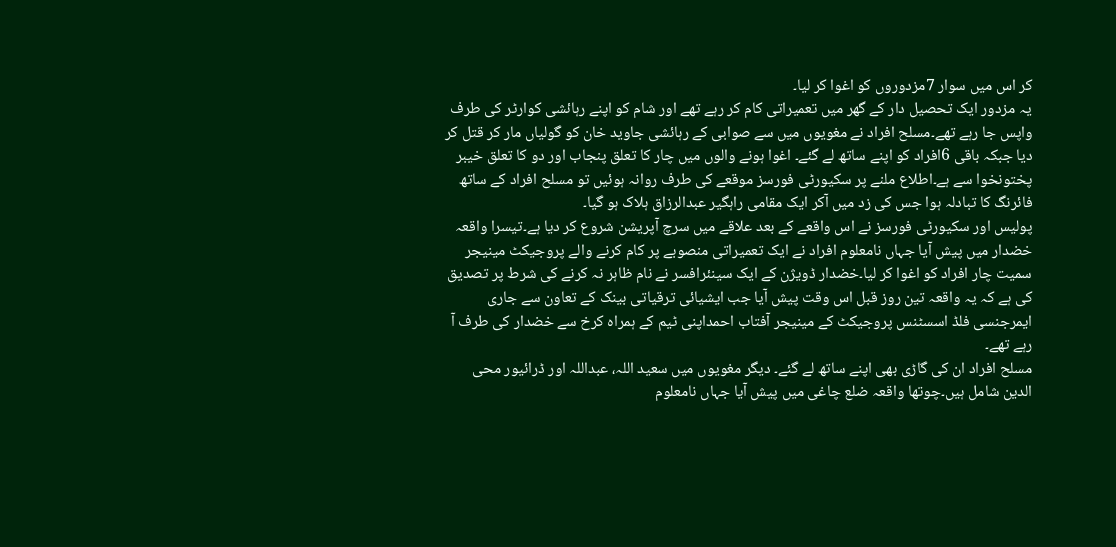کر اس میں سوار 7مزدوروں کو اغوا کر لیا۔
یہ مزدور ایک تحصیل دار کے گھر میں تعمیراتی کام کر رہے تھے اور شام کو اپنے رہائشی کوارٹر کی طرف واپس جا رہے تھے۔مسلح افراد نے مغویوں میں سے صوابی کے رہائشی جاوید خان کو گولیاں مار کر قتل کر دیا جبکہ باقی 6افراد کو اپنے ساتھ لے گئے۔ اغوا ہونے والوں میں چار کا تعلق پنجاب اور دو کا تعلق خیبر پختونخوا سے ہے۔اطلاع ملنے پر سکیورٹی فورسز موقعے کی طرف روانہ ہوئیں تو مسلح افراد کے ساتھ فائرنگ کا تبادلہ ہوا جس کی زد میں آکر ایک مقامی راہگیر عبدالرزاق ہلاک ہو گیا۔
پولیس اور سکیورٹی فورسز نے اس واقعے کے بعد علاقے میں سرچ آپریشن شروع کر دیا ہے۔تیسرا واقعہ خضدار میں پیش آیا جہاں نامعلوم افراد نے ایک تعمیراتی منصوبے پر کام کرنے والے پروجیکٹ مینیجر سمیت چار افراد کو اغوا کر لیا۔خضدار ڈویژن کے ایک سینئرافسر نے نام ظاہر نہ کرنے کی شرط پر تصدیق کی ہے کہ یہ واقعہ تین روز قبل اس وقت پیش آیا جب ایشیائی ترقیاتی بینک کے تعاون سے جاری ایمرجنسی فلڈ اسسٹنس پروجیکٹ کے مینیجر آفتاب احمداپنی ٹیم کے ہمراہ کرخ سے خضدار کی طرف آ رہے تھے۔
مسلح افراد ان کی گاڑی بھی اپنے ساتھ لے گئے۔ دیگر مغویوں میں سعید اللہ، عبداللہ اور ڈرائیور محی الدین شامل ہیں۔چوتھا واقعہ ضلع چاغی میں پیش آیا جہاں نامعلوم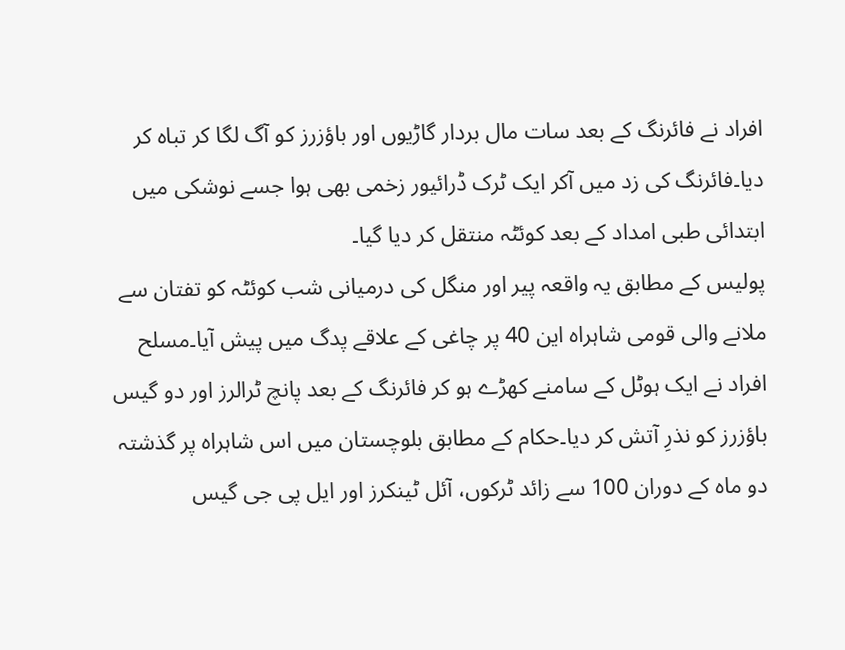افراد نے فائرنگ کے بعد سات مال بردار گاڑیوں اور باؤزرز کو آگ لگا کر تباہ کر دیا۔فائرنگ کی زد میں آکر ایک ٹرک ڈرائیور زخمی بھی ہوا جسے نوشکی میں ابتدائی طبی امداد کے بعد کوئٹہ منتقل کر دیا گیا۔
پولیس کے مطابق یہ واقعہ پیر اور منگل کی درمیانی شب کوئٹہ کو تفتان سے ملانے والی قومی شاہراہ این 40 پر چاغی کے علاقے پدگ میں پیش آیا۔مسلح افراد نے ایک ہوٹل کے سامنے کھڑے ہو کر فائرنگ کے بعد پانچ ٹرالرز اور دو گیس باؤزرز کو نذرِ آتش کر دیا۔حکام کے مطابق بلوچستان میں اس شاہراہ پر گذشتہ دو ماہ کے دوران 100 سے زائد ٹرکوں، آئل ٹینکرز اور ایل پی جی گیس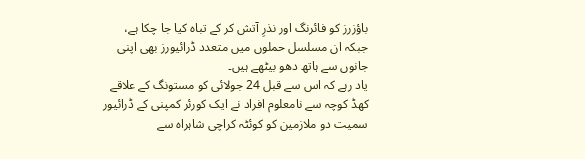باؤزرز کو فائرنگ اور نذرِ آتش کر کے تباہ کیا جا چکا ہے، جبکہ ان مسلسل حملوں میں متعدد ڈرائیورز بھی اپنی جانوں سے ہاتھ دھو بیٹھے ہیں۔
یاد رہے کہ اس سے قبل 24 جولائی کو مستونگ کے علاقے کھڈ کوچہ سے نامعلوم افراد نے ایک کورئر کمپنی کے ڈرائیور سمیت دو ملازمین کو کوئٹہ کراچی شاہراہ سے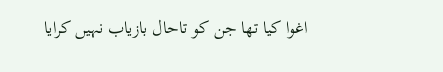اغوا کیا تھا جن کو تاحال بازیاب نہیں کرایا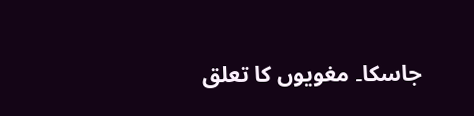جاسکا۔ مغویوں کا تعلق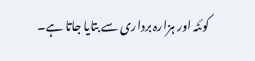کوئٹہ اور ہزارہ برداری سے بتایا جاتا ہے۔